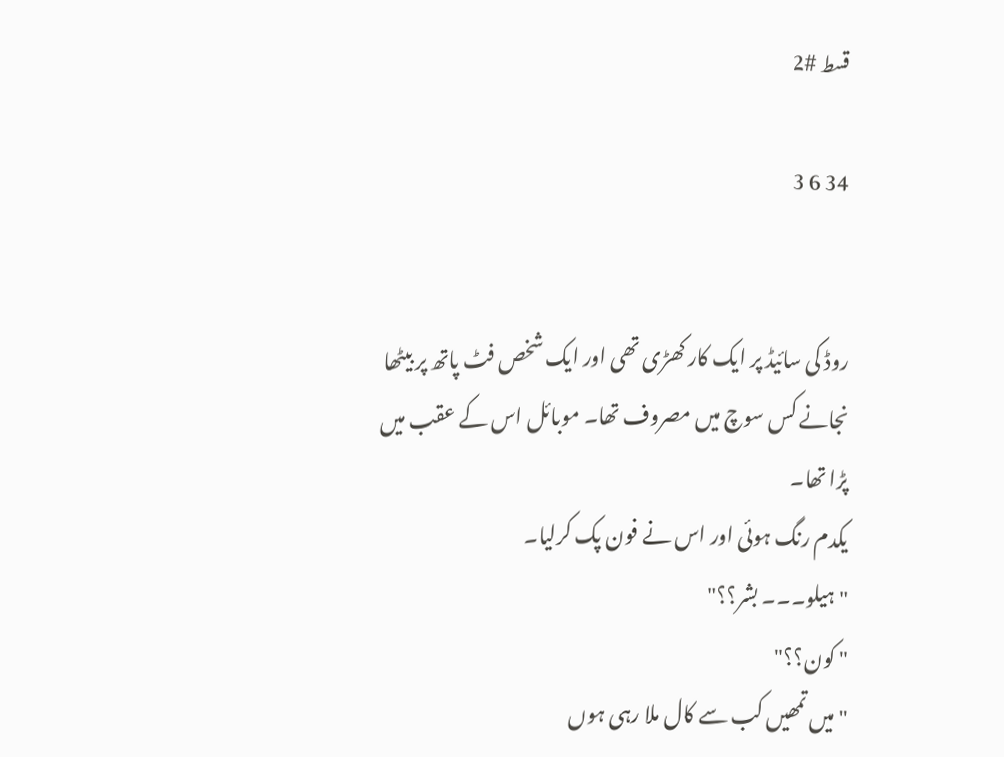قسط #2

34 6 3


روڈ کی سائیڈ پر ایک کار کھڑی تھی اور ایک شخص فٹ پاتھ پر بیٹھا نجانے کس سوچ میں مصروف تھا۔ موبائل اس کے عقب میں پڑا تھا۔
یکدم رنگ ہوئی اور اس نے فون پک کرلیا۔
" ہیلو۔۔۔ بشر؟؟"
" کون؟؟"
" میں تمھیں کب سے کال ملا رہی ہوں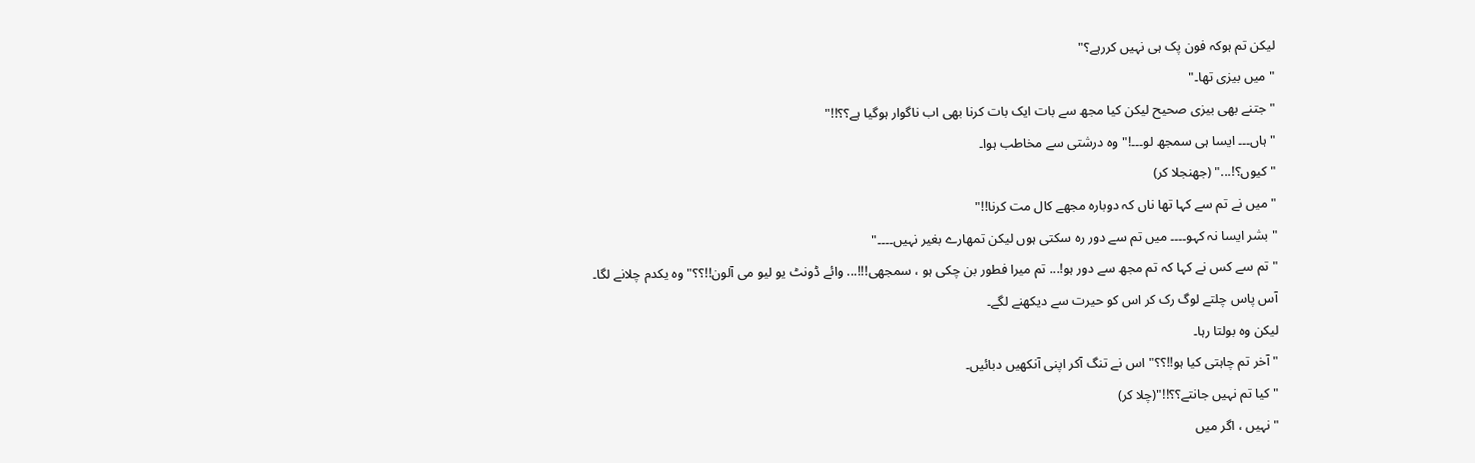لیکن تم ہوکہ فون پک ہی نہیں کررہے؟"
" میں بیزی تھا۔"
" جتنے بھی بیزی صحیح لیکن کیا مجھ سے بات ایک بات کرنا بھی اب ناگوار ہوگیا ہے؟؟!!"
" ہاں۔۔۔ ایسا ہی سمجھ لو۔۔۔!" وہ درشتی سے مخاطب ہوا۔
" کیوں؟!..." (جھنجلا کر)
" میں نے تم سے کہا تھا ناں کہ دوبارہ مجھے کال مت کرنا!!"
" بشر ایسا نہ کہو۔۔۔۔ میں تم سے دور رہ سکتی ہوں لیکن تمھارے بغیر نہیں۔۔۔۔"
" تم سے کس نے کہا کہ تم مجھ سے دور ہو!... تم میرا فطور بن چکی ہو ، سمجھی!!!... وائے ڈونٹ یو لیو می آلون!!؟؟" وہ یکدم چلانے لگا۔
آس پاس چلتے لوگ رک کر اس کو حیرت سے دیکھنے لگے۔
لیکن وہ بولتا رہا۔
" آخر تم چاہتی کیا ہو!!؟؟" اس نے تنگ آکر اپنی آنکھیں دبائیں۔
" کیا تم نہیں جانتے؟؟!!"(چلا کر)
" نہیں ، اگر میں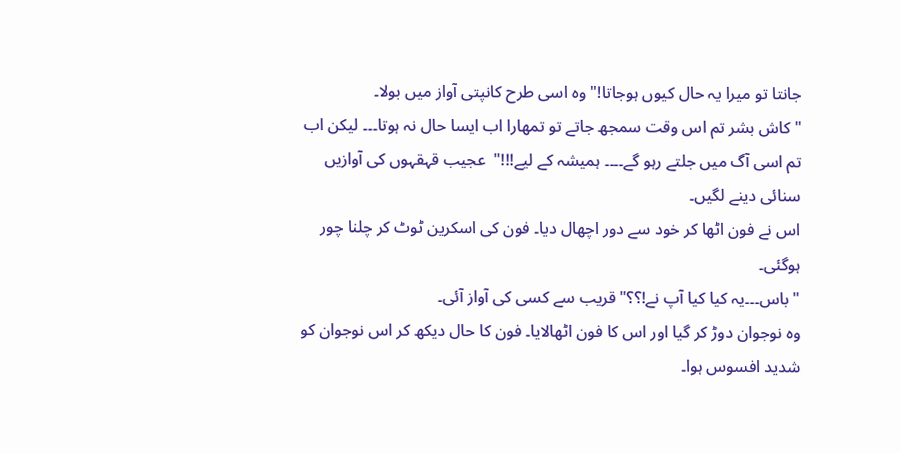جانتا تو میرا یہ حال کیوں ہوجاتا!" وہ اسی طرح کانپتی آواز میں بولا۔
" کاش بشر تم اس وقت سمجھ جاتے تو تمھارا اب ایسا حال نہ ہوتا۔۔۔ لیکن اب تم اسی آگ میں جلتے رہو گے۔۔۔۔ ہمیشہ کے لیے!!!"  عجیب قہقہوں کی آوازیں سنائی دینے لگیں۔
اس نے فون اٹھا کر خود سے دور اچھال دیا۔ فون کی اسکرین ٹوٹ کر چلنا چور ہوگئی۔
" باس۔۔۔یہ کیا کیا آپ نے!؟؟" قریب سے کسی کی آواز آئی۔
وہ نوجوان دوڑ کر گیا اور اس کا فون اٹھالایا۔ فون کا حال دیکھ کر اس نوجوان کو شدید افسوس ہوا۔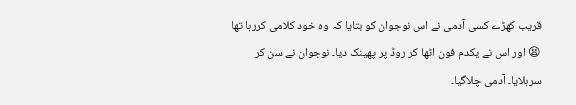قریب کھڑے کسی آدمی نے اس نوجوان کو بتایا کہ وہ خود کلامی کررہا تھا 😫 اور اس نے یکدم فون اٹھا کر روڈ پر پھینک دیا۔ نوجوان نے سن کر سرہلایا۔ آدمی چلاگیا۔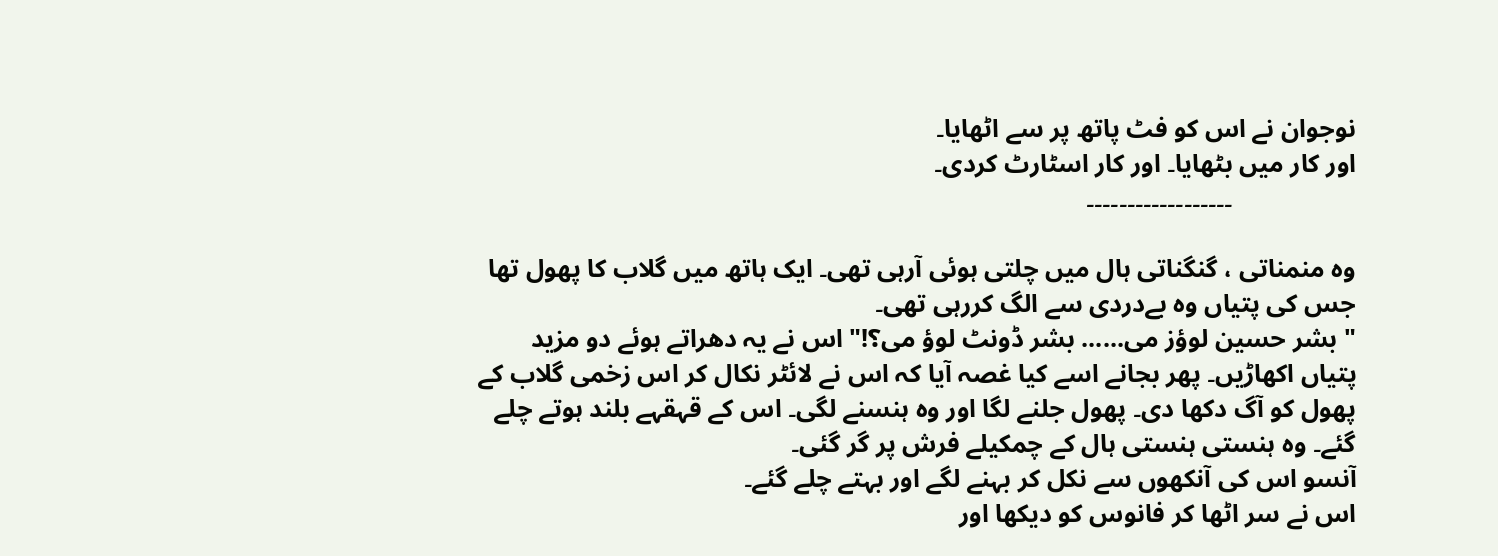نوجوان نے اس کو فٹ پاتھ پر سے اٹھایا۔
اور کار میں بٹھایا۔ اور کار اسٹارٹ کردی۔
                   ۔۔۔۔۔۔۔۔۔۔۔۔۔۔۔۔۔۔

وہ منمناتی ، گنگناتی ہال میں چلتی ہوئی آرہی تھی۔ ایک ہاتھ میں گلاب کا پھول تھا جس کی پتیاں وہ بےدردی سے الگ کررہی تھی۔
" بشر حسین لوؤز می...... بشر ڈونٹ لوؤ می؟!" اس نے یہ دھراتے ہوئے دو مزید پتیاں اکھاڑیں۔ پھر بجانے اسے کیا غصہ آیا کہ اس نے لائٹر نکال کر اس زخمی گلاب کے پھول کو آگ دکھا دی۔ پھول جلنے لگا اور وہ ہنسنے لگی۔ اس کے قہقہے بلند ہوتے چلے گئے۔ وہ ہنستی ہنستی ہال کے چمکیلے فرش پر گر گئی۔
آنسو اس کی آنکھوں سے نکل کر بہنے لگے اور بہتے چلے گئے۔
اس نے سر اٹھا کر فانوس کو دیکھا اور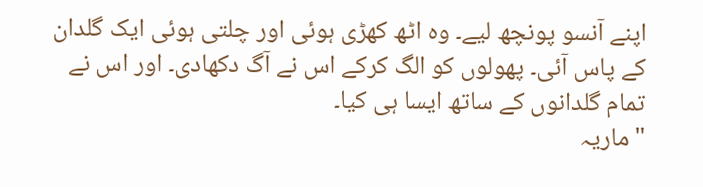اپنے آنسو پونچھ لیے۔ وہ اٹھ کھڑی ہوئی اور چلتی ہوئی ایک گلدان کے پاس آئی۔ پھولوں کو الگ کرکے اس نے آگ دکھادی۔ اور اس نے تمام گلدانوں کے ساتھ ایسا ہی کیا۔
" ماریہ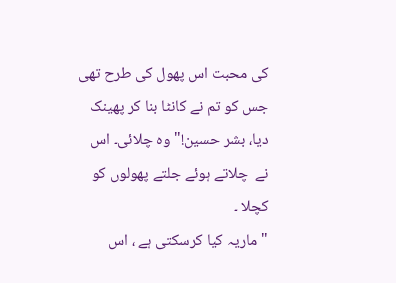کی محبت اس پھول کی طرح تھی جس کو تم نے کانٹا بنا کر پھینک دیا، بشر حسین!" وہ چلائی۔ اس نے  چلاتے ہوئے جلتے پھولوں کو کچلا ۔
" ماریہ کیا کرسکتی ہے ، اس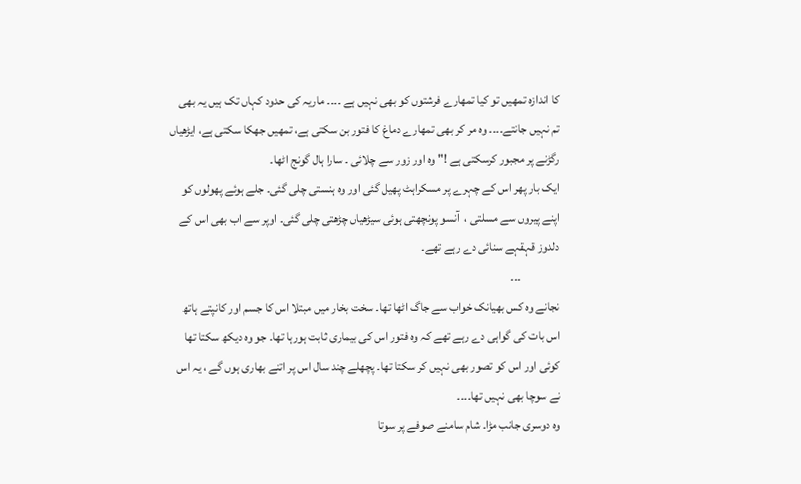کا اندازہ تمھیں تو کیا تمھارے فرشتوں کو بھی نہیں ہے ۔۔۔۔ ماریہ کی حدود کہاں تک ہیں یہ بھی تم نہیں جانتے۔۔۔۔ وہ مر کر بھی تمھارے دماغ کا فتور بن سکتی ہے، تمھیں جھکا سکتی ہے، ایڑھیاں رگڑنے پر مجبور کرسکتی ہے !" وہ اور زور سے چلائی ۔ سارا ہال گونج اٹھا۔
ایک بار پھر اس کے چہرے پر مسکراہٹ پھیل گئی اور وہ ہنستی چلی گئی۔ جلے ہوئے پھولوں کو اپنے پیروں سے مسلتی ،  آنسو پونچھتی ہوئی سیڑھیاں چڑھتی چلی گئی۔ اوپر سے اب بھی اس کے دلدوز قہقہے سنائی دے رہے تھے۔
                ۔۔۔
نجانے وہ کس بھیانک خواب سے جاگ اٹھا تھا۔ سخت بخار میں مبتلا اس کا جسم اور کانپتے ہاتھ اس بات کی گواہی دے رہے تھے کہ وہ فتور اس کی بیماری ثابت ہورہا تھا۔ جو وہ دیکھ سکتا تھا کوئی اور اس کو تصور بھی نہیں کر سکتا تھا۔ پچھلے چند سال اس پر اتنے بھاری ہوں گے ، یہ اس نے سوچا بھی نہیں تھا۔۔۔۔
وہ دوسری جانب مڑا۔ شام سامنے صوفے پر سوتا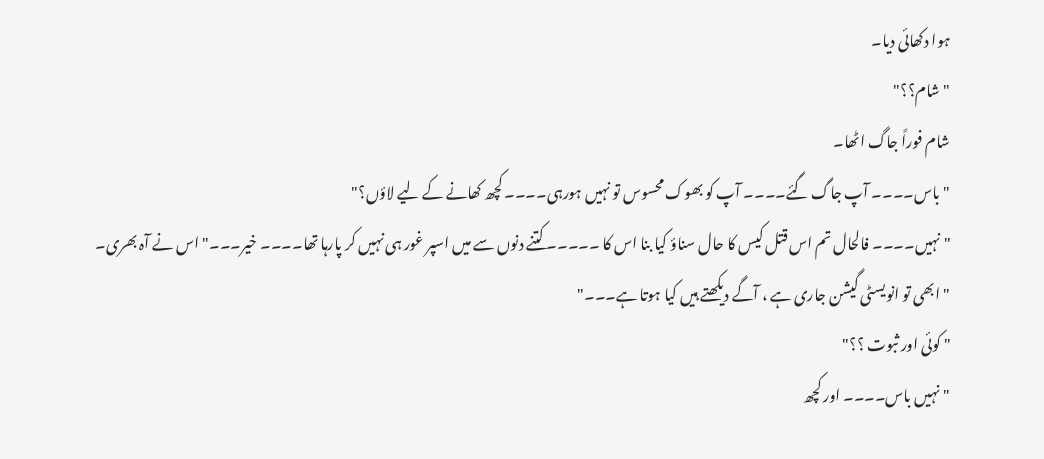ہوا دکھائی دیا۔
" شام؟؟"
شام فوراً جاگ اٹھا۔
" باس۔۔۔۔ آپ جاگ گئے۔۔۔۔ آپ کو بھوک محسوس تو نہیں ہورہی۔۔۔۔ کچھ کھانے کے لیے لاؤں؟"
" نہیں۔۔۔۔ فالحال تم اس قتل کیس کا حال سناؤ کیا بنا اس کا ۔۔۔۔۔ کتنے دنوں سے میں اسپر غور ہی نہیں کر پارہا تھا۔۔۔۔ خیر۔۔۔" اس نے آہ بھری۔
" ابھی تو انویسٹی گیشن جاری ہے ، آگے دیکھتے ہیں کیا ہوتا ہے۔۔۔"
" کوئی اور ثبوت ؟؟"
" نہیں باس۔۔۔۔ اور کچھ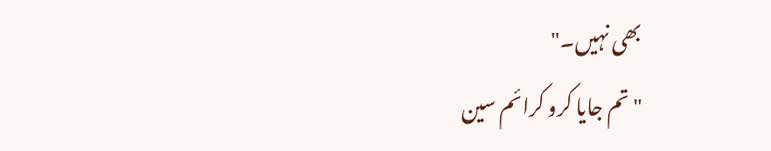بھی نہیں۔"
" تم جایا کرو کرائم سین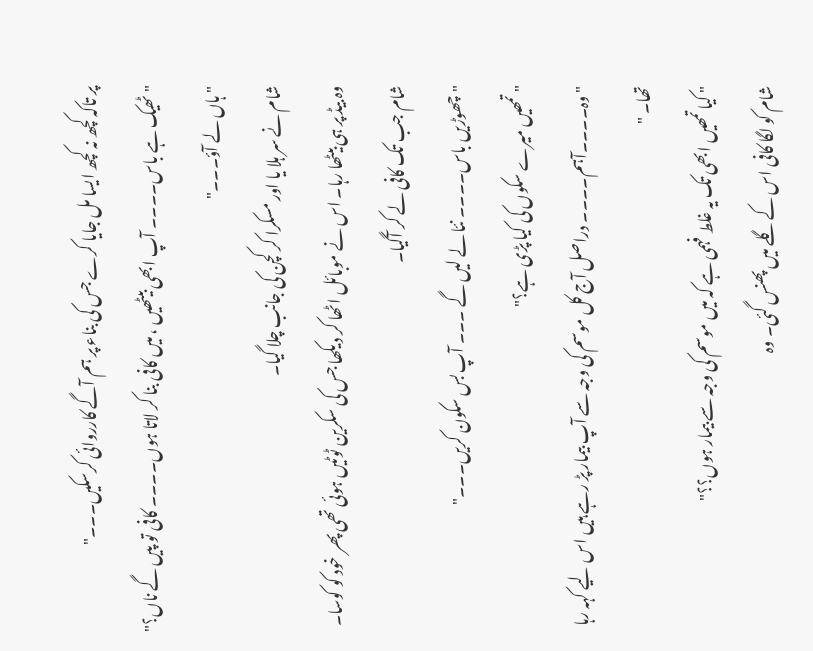پر تاکہ کچھ نہ کچھ ایسا مل جایا کرے جس کی بناء پر ہم آگے کارروائی کرسکیں۔۔۔"
" ٹھیک ہے باس۔۔۔۔ آپ ابھی بیٹھیں ، میں کافی بنا کر لاتا ہوں۔۔۔۔ کافی تو پیں گے ناں؟"
" ہاں لے آؤ۔۔۔"
شام نے سر ہلا یا اور مسکرا کر کچن کی جانب چلا گیا۔
وہ بیڈ پر ہی بیٹھا رہا۔ اس نے موبائل اٹھا کر دیکھا جس کی سکرین ٹوٹیں ہوئی تھی پھر خود کو کوسا۔
شام جب تک کافی لے کر آگیا۔
" چھوڑیں باس۔۔۔۔ نئا لے لیں گے ۔۔۔ آپ بس سکون کریں۔۔۔"
" تمھیں میرے سکوں کی کیا پڑی ہے؟"
" وہ۔۔۔۔آہم۔۔۔۔ دراصل آج کل موسم کی وجہ سے آپ بیمار پڑ رہے ہیں اس لیے کہہ رہا تھا۔ "
" کیا تمھیں ابھی تک یہ غلط فہمی ہے کہ میں موسم کی وجہ سے بیمار ہوں؟؟"
شام کو لگا کافی اس کے گلے میں پھنس گئی۔ وہ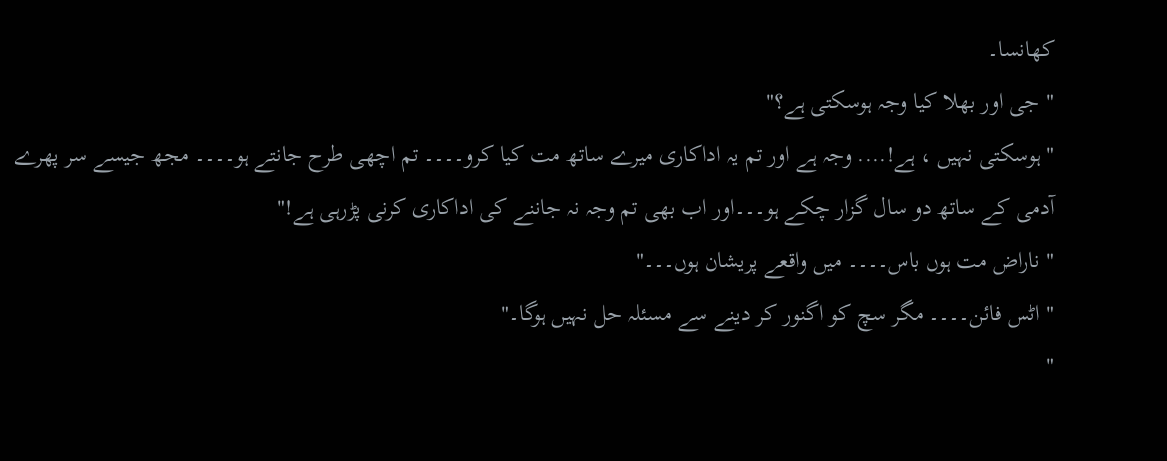کھانسا۔
" جی اور بھلا کیا وجہ ہوسکتی ہے؟"
" ہوسکتی نہیں ، ہے!.... وجہ ہے اور تم یہ اداکاری میرے ساتھ مت کیا کرو۔۔۔۔ تم اچھی طرح جانتے ہو۔۔۔۔ مجھ جیسے سر پھرے آدمی کے ساتھ دو سال گزار چکے ہو۔۔۔اور اب بھی تم وجہ نہ جاننے کی اداکاری کرنی پڑرہی ہے!"
" ناراض مت ہوں باس۔۔۔۔ میں واقعے پریشان ہوں۔۔۔"
" اٹس فائن۔۔۔۔ مگر سچ کو اگنور کر دینے سے مسئلہ حل نہیں ہوگا۔"
"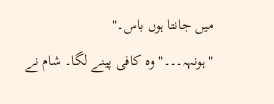میں جانتا ہوں باس۔"
" ہونہہ۔۔۔" وہ کافی پینے لگا۔ شام نے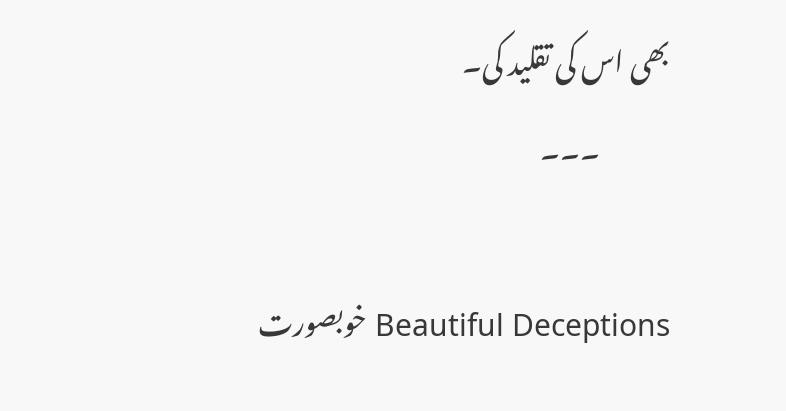بھی اس کی تقلید کی۔
             ۔۔۔

Beautiful Deceptions خوبصورت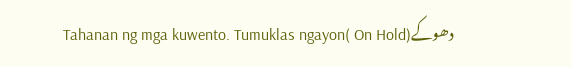دھوکے(On Hold )Tahanan ng mga kuwento. Tumuklas ngayon